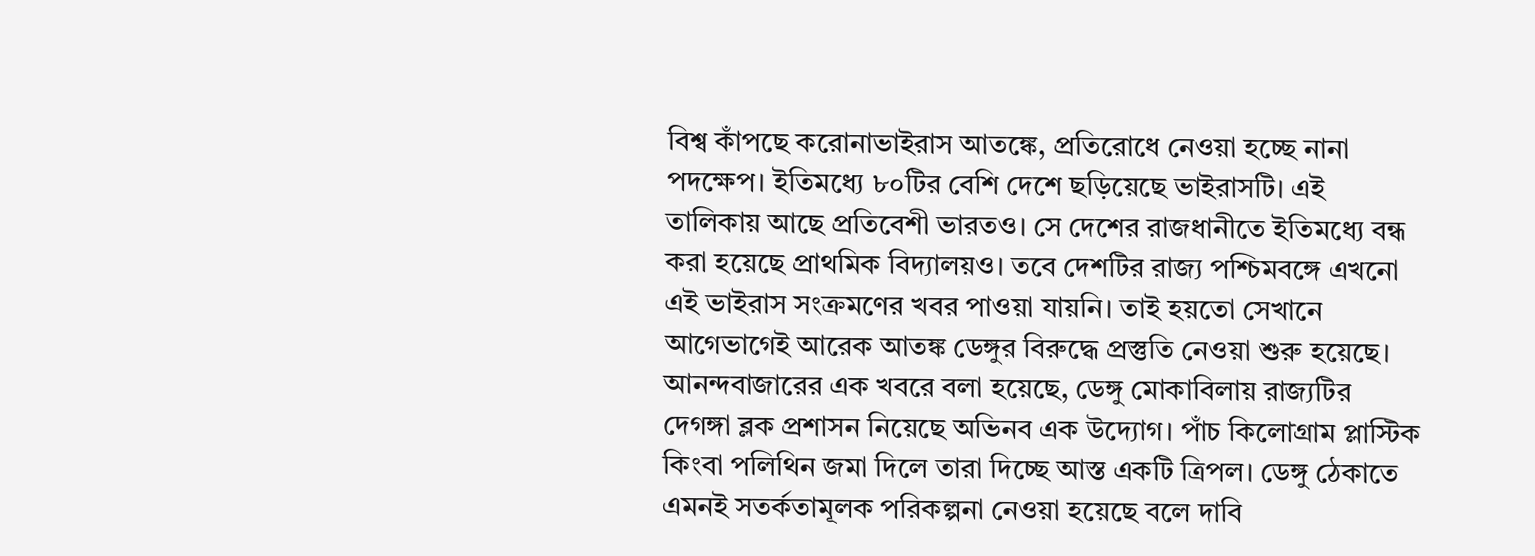বিশ্ব কাঁপছে করোনাভাইরাস আতঙ্কে, প্রতিরোধে নেওয়া হচ্ছে নানা পদক্ষেপ। ইতিমধ্যে ৮০টির বেশি দেশে ছড়িয়েছে ভাইরাসটি। এই তালিকায় আছে প্রতিবেশী ভারতও। সে দেশের রাজধানীতে ইতিমধ্যে বন্ধ করা হয়েছে প্রাথমিক বিদ্যালয়ও। তবে দেশটির রাজ্য পশ্চিমবঙ্গে এখনো এই ভাইরাস সংক্রমণের খবর পাওয়া যায়নি। তাই হয়তো সেখানে আগেভাগেই আরেক আতঙ্ক ডেঙ্গুর বিরুদ্ধে প্রস্তুতি নেওয়া শুরু হয়েছে।
আনন্দবাজারের এক খবরে বলা হয়েছে, ডেঙ্গু মোকাবিলায় রাজ্যটির দেগঙ্গা ব্লক প্রশাসন নিয়েছে অভিনব এক উদ্যোগ। পাঁচ কিলোগ্রাম প্লাস্টিক কিংবা পলিথিন জমা দিলে তারা দিচ্ছে আস্ত একটি ত্রিপল। ডেঙ্গু ঠেকাতে এমনই সতর্কতামূলক পরিকল্পনা নেওয়া হয়েছে বলে দাবি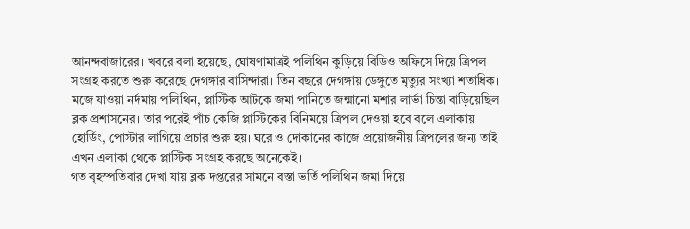আনন্দবাজারের। খবরে বলা হয়েছে, ঘোষণামাত্রই পলিথিন কুড়িয়ে বিডিও অফিসে দিয়ে ত্রিপল সংগ্রহ করতে শুরু করেছে দেগঙ্গার বাসিন্দারা। তিন বছরে দেগঙ্গায় ডেঙ্গুতে মৃত্যুর সংখ্যা শতাধিক। মজে যাওয়া নর্দমায় পলিথিন, প্লাস্টিক আটকে জমা পানিতে জন্মানো মশার লার্ভা চিন্তা বাড়িয়েছিল ব্লক প্রশাসনের। তার পরেই পাঁচ কেজি প্লাস্টিকের বিনিময়ে ত্রিপল দেওয়া হবে বলে এলাকায় হোর্ডিং, পোস্টার লাগিয়ে প্রচার শুরু হয়। ঘরে ও দোকানের কাজে প্রয়োজনীয় ত্রিপলের জন্য তাই এখন এলাকা থেকে প্লাস্টিক সংগ্রহ করছে অনেকেই।
গত বৃহস্পতিবার দেখা যায় ব্লক দপ্তরের সামনে বস্তা ভর্তি পলিথিন জমা দিয়ে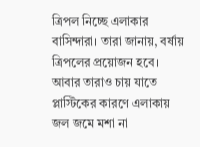ত্রিপল নিচ্ছে এলাকার বাসিন্দারা। তারা জানায়, বর্ষায় ত্রিপলের প্রয়োজন হবে। আবার তারাও চায় যাতে প্লাস্টিকের কারণে এলাকায় জল জমে মশা না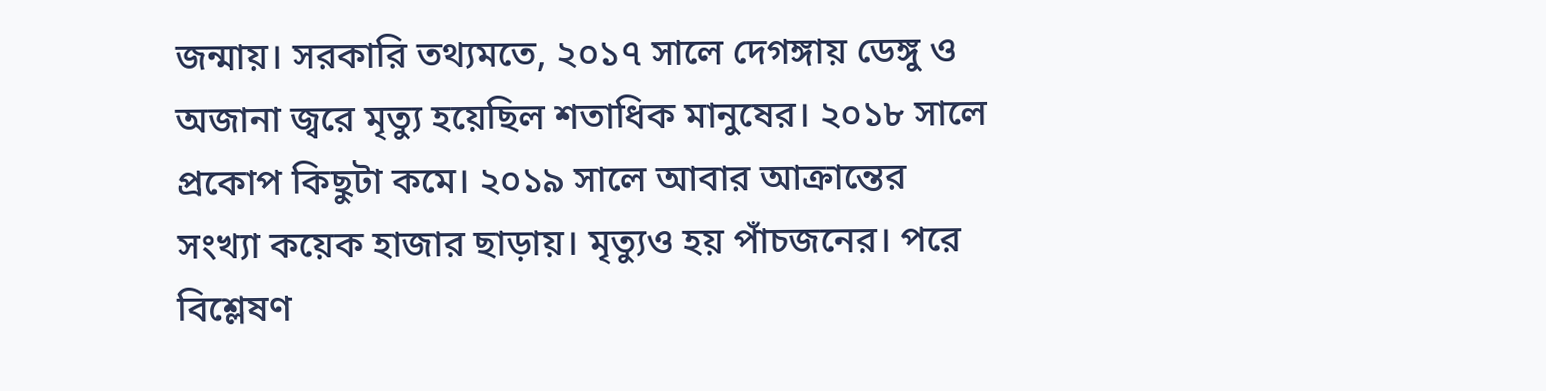জন্মায়। সরকারি তথ্যমতে, ২০১৭ সালে দেগঙ্গায় ডেঙ্গু ও অজানা জ্বরে মৃত্যু হয়েছিল শতাধিক মানুষের। ২০১৮ সালে প্রকোপ কিছুটা কমে। ২০১৯ সালে আবার আক্রান্তের সংখ্যা কয়েক হাজার ছাড়ায়। মৃত্যুও হয় পাঁচজনের। পরে বিশ্লেষণ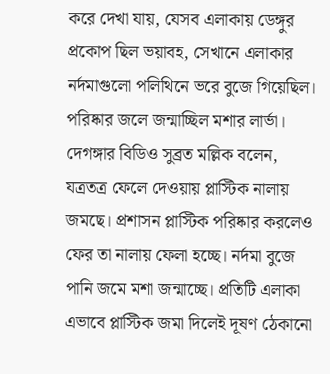করে দেখা যায়, যেসব এলাকায় ডেঙ্গুর প্রকোপ ছিল ভয়াবহ, সেখানে এলাকার নর্দমাগুলো পলিথিনে ভরে বুজে গিয়েছিল। পরিষ্কার জলে জন্মাচ্ছিল মশার লার্ভা। দেগঙ্গার বিডিও সুব্রত মল্লিক বলেন, যত্রতত্র ফেলে দেওয়ায় প্লাস্টিক নালায় জমছে। প্রশাসন প্লাস্টিক পরিষ্কার করলেও ফের তা নালায় ফেলা হচ্ছে। নর্দমা বুজে পানি জমে মশা জন্মাচ্ছে। প্রতিটি এলাকা এভাবে প্লাস্টিক জমা দিলেই দূষণ ঠেকানো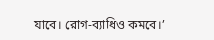যাবে। রোগ-ব্যাধিও কমবে।’